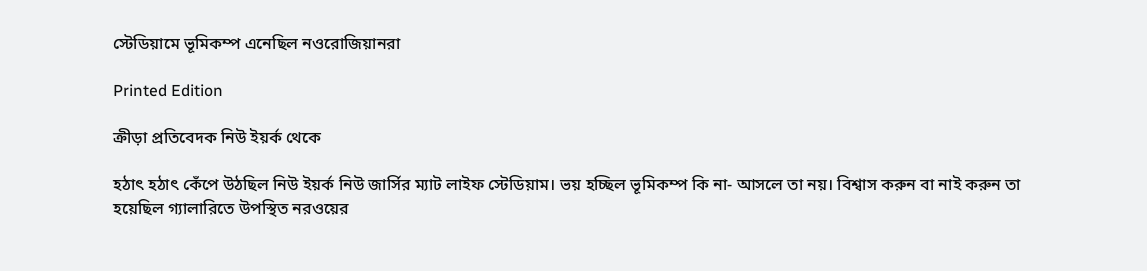স্টেডিয়ামে ভূমিকম্প এনেছিল নওরোজিয়ানরা

Printed Edition

ক্রীড়া প্রতিবেদক নিউ ইয়র্ক থেকে

হঠাৎ হঠাৎ কেঁপে উঠছিল নিউ ইয়র্ক নিউ জার্সির ম্যাট লাইফ স্টেডিয়াম। ভয় হচ্ছিল ভূমিকম্প কি না- আসলে তা নয়। বিশ্বাস করুন বা নাই করুন তা হয়েছিল গ্যালারিতে উপস্থিত নরওয়ের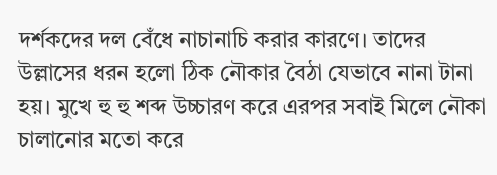দর্শকদের দল বেঁধে নাচানাচি করার কারণে। তাদের উল্লাসের ধরন হলো ঠিক নৌকার বৈঠা যেভাবে নানা টানা হয়। মুখে হু হু শব্দ উচ্চারণ করে এরপর সবাই মিলে নৌকা চালানোর মতো করে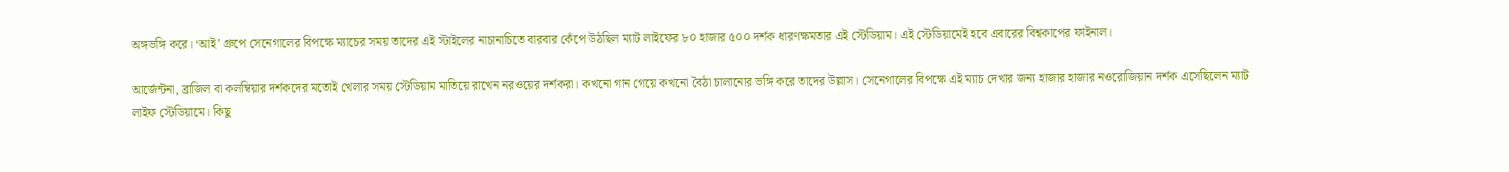অঙ্গভঙ্গি করে। ‘আই’ গ্রুপে সেনেগালের বিপক্ষে ম্যাচের সময় তাদের এই স্টাইলের নাচানাচিতে বারবার কেঁপে উঠছিল ম্যাট লাইফের ৮০ হাজার ৫০০ দর্শক ধারণক্ষমতার এই স্টেডিয়াম। এই স্টেডিয়ামেই হবে এবারের বিশ্বকাপের ফাইনাল।

আর্জেন্টনা, ব্রাজিল বা কলম্বিয়ার দর্শকদের মতোই খেলার সময় স্টেডিয়াম মাতিয়ে রাখেন নরওয়ের দর্শকরা। কখনো গান গেয়ে কখনো বৈঠা চালানোর ভঙ্গি করে তাদের উল্লাস। সেনেগালের বিপক্ষে এই ম্যাচ দেখার জন্য হাজার হাজার নওরোজিয়ান দর্শক এসেছিলেন ম্যাট লাইফ স্টেডিয়ামে। কিছু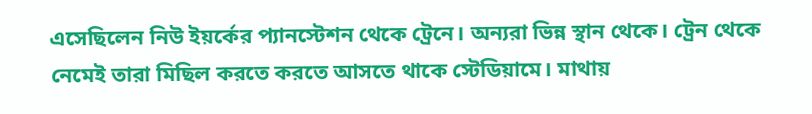এসেছিলেন নিউ ইয়র্কের প্যানস্টেশন থেকে ট্রেনে। অন্যরা ভিন্ন স্থান থেকে। ট্রেন থেকে নেমেই তারা মিছিল করতে করতে আসতে থাকে স্টেডিয়ামে। মাথায়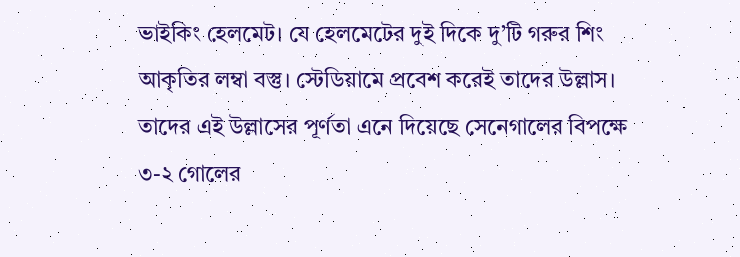ভাইকিং হেলমেট। যে হেলমেটের দুই দিকে দু’টি গরুর শিং আকৃতির লম্বা বস্তু। স্টেডিয়ামে প্রবেশ করেই তাদের উল্লাস। তাদের এই উল্লাসের পূর্ণতা এনে দিয়েছে সেনেগালের বিপক্ষে ৩-২ গোলের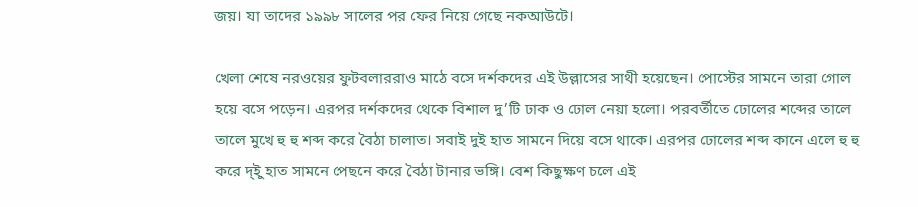জয়। যা তাদের ১৯৯৮ সালের পর ফের নিয়ে গেছে নকআউটে।

খেলা শেষে নরওয়ের ফুটবলাররাও মাঠে বসে দর্শকদের এই উল্লাসের সাথী হয়েছেন। পোস্টের সামনে তারা গোল হয়ে বসে পড়েন। এরপর দর্শকদের থেকে বিশাল দু’টি ঢাক ও ঢোল নেয়া হলো। পরবর্তীতে ঢোলের শব্দের তালে তালে মুখে হু হু শব্দ করে বৈঠা চালাত। সবাই দুই হাত সামনে দিয়ে বসে থাকে। এরপর ঢোলের শব্দ কানে এলে হু হু করে দ্ইু হাত সামনে পেছনে করে বৈঠা টানার ভঙ্গি। বেশ কিছুক্ষণ চলে এই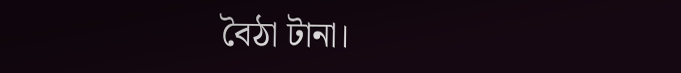বৈঠা টানা।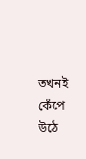তখনই কেঁপে উঠে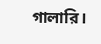গালারি।